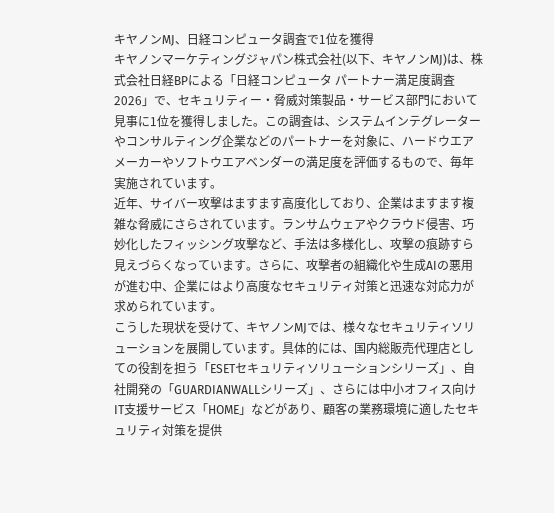キヤノンMJ、日経コンピュータ調査で1位を獲得
キヤノンマーケティングジャパン株式会社(以下、キヤノンMJ)は、株式会社日経BPによる「日経コンピュータ パートナー満足度調査 2026」で、セキュリティー・脅威対策製品・サービス部門において見事に1位を獲得しました。この調査は、システムインテグレーターやコンサルティング企業などのパートナーを対象に、ハードウエアメーカーやソフトウエアベンダーの満足度を評価するもので、毎年実施されています。
近年、サイバー攻撃はますます高度化しており、企業はますます複雑な脅威にさらされています。ランサムウェアやクラウド侵害、巧妙化したフィッシング攻撃など、手法は多様化し、攻撃の痕跡すら見えづらくなっています。さらに、攻撃者の組織化や生成AIの悪用が進む中、企業にはより高度なセキュリティ対策と迅速な対応力が求められています。
こうした現状を受けて、キヤノンMJでは、様々なセキュリティソリューションを展開しています。具体的には、国内総販売代理店としての役割を担う「ESETセキュリティソリューションシリーズ」、自社開発の「GUARDIANWALLシリーズ」、さらには中小オフィス向けIT支援サービス「HOME」などがあり、顧客の業務環境に適したセキュリティ対策を提供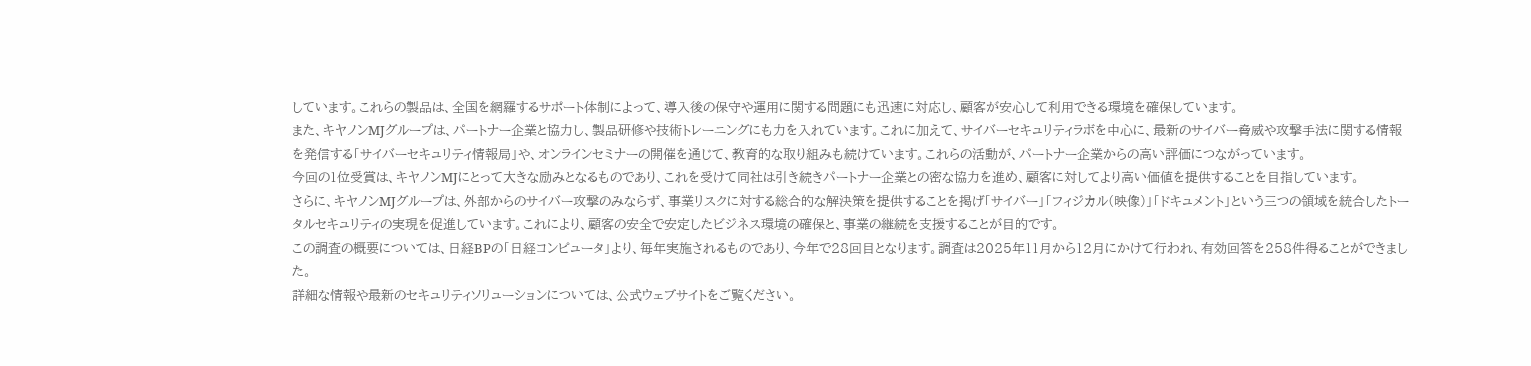しています。これらの製品は、全国を網羅するサポート体制によって、導入後の保守や運用に関する問題にも迅速に対応し、顧客が安心して利用できる環境を確保しています。
また、キヤノンMJグループは、パートナー企業と協力し、製品研修や技術トレーニングにも力を入れています。これに加えて、サイバーセキュリティラボを中心に、最新のサイバー脅威や攻撃手法に関する情報を発信する「サイバーセキュリティ情報局」や、オンラインセミナーの開催を通じて、教育的な取り組みも続けています。これらの活動が、パートナー企業からの高い評価につながっています。
今回の1位受賞は、キヤノンMJにとって大きな励みとなるものであり、これを受けて同社は引き続きパートナー企業との密な協力を進め、顧客に対してより高い価値を提供することを目指しています。
さらに、キヤノンMJグループは、外部からのサイバー攻撃のみならず、事業リスクに対する総合的な解決策を提供することを掲げ「サイバー」「フィジカル(映像)」「ドキュメント」という三つの領域を統合したトータルセキュリティの実現を促進しています。これにより、顧客の安全で安定したビジネス環境の確保と、事業の継続を支援することが目的です。
この調査の概要については、日経BPの「日経コンピュータ」より、毎年実施されるものであり、今年で28回目となります。調査は2025年11月から12月にかけて行われ、有効回答を258件得ることができました。
詳細な情報や最新のセキュリティソリューションについては、公式ウェブサイトをご覧ください。